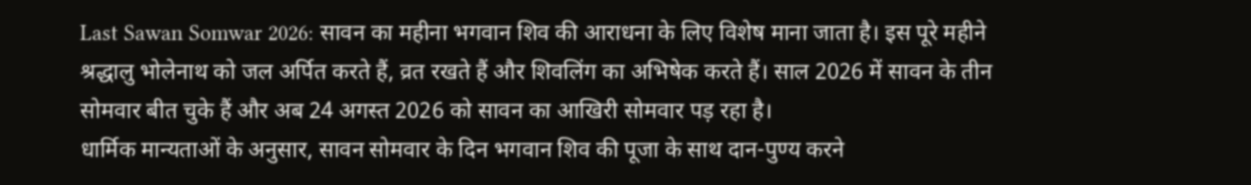Last Sawan Somwar 2026: सावन का महीना भगवान शिव की आराधना के लिए विशेष माना जाता है। इस पूरे महीने श्रद्धालु भोलेनाथ को जल अर्पित करते हैं, व्रत रखते हैं और शिवलिंग का अभिषेक करते हैं। साल 2026 में सावन के तीन सोमवार बीत चुके हैं और अब 24 अगस्त 2026 को सावन का आखिरी सोमवार पड़ रहा है।
धार्मिक मान्यताओं के अनुसार, सावन सोमवार के दिन भगवान शिव की पूजा के साथ दान-पुण्य करने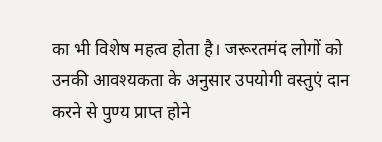का भी विशेष महत्व होता है। जरूरतमंद लोगों को उनकी आवश्यकता के अनुसार उपयोगी वस्तुएं दान करने से पुण्य प्राप्त होने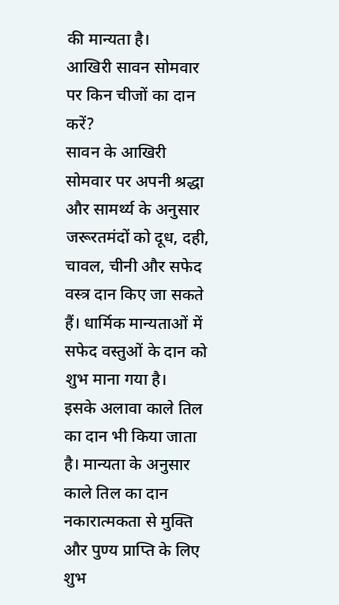की मान्यता है।
आखिरी सावन सोमवार पर किन चीजों का दान करें?
सावन के आखिरी सोमवार पर अपनी श्रद्धा और सामर्थ्य के अनुसार जरूरतमंदों को दूध, दही, चावल, चीनी और सफेद वस्त्र दान किए जा सकते हैं। धार्मिक मान्यताओं में सफेद वस्तुओं के दान को शुभ माना गया है।
इसके अलावा काले तिल का दान भी किया जाता है। मान्यता के अनुसार काले तिल का दान नकारात्मकता से मुक्ति और पुण्य प्राप्ति के लिए शुभ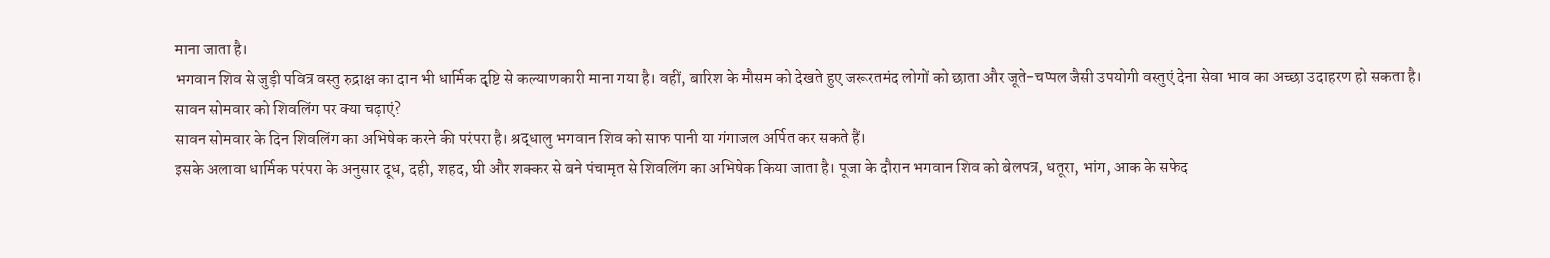माना जाता है।
भगवान शिव से जुड़ी पवित्र वस्तु रुद्राक्ष का दान भी धार्मिक दृष्टि से कल्याणकारी माना गया है। वहीं, बारिश के मौसम को देखते हुए जरूरतमंद लोगों को छाता और जूते-चप्पल जैसी उपयोगी वस्तुएं देना सेवा भाव का अच्छा उदाहरण हो सकता है।
सावन सोमवार को शिवलिंग पर क्या चढ़ाएं?
सावन सोमवार के दिन शिवलिंग का अभिषेक करने की परंपरा है। श्रद्धालु भगवान शिव को साफ पानी या गंगाजल अर्पित कर सकते हैं।
इसके अलावा धार्मिक परंपरा के अनुसार दूध, दही, शहद, घी और शक्कर से बने पंचामृत से शिवलिंग का अभिषेक किया जाता है। पूजा के दौरान भगवान शिव को बेलपत्र, धतूरा, भांग, आक के सफेद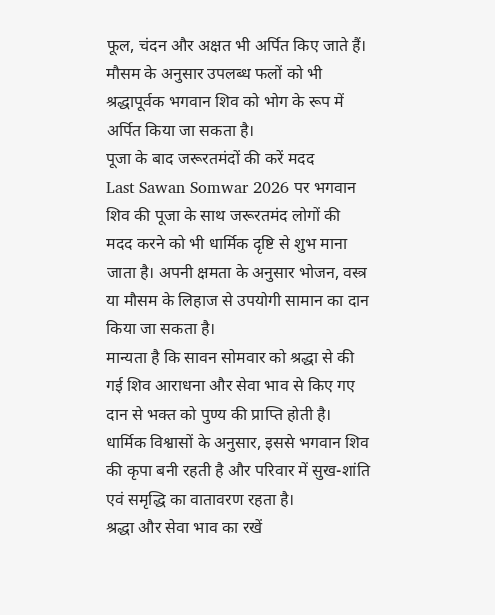फूल, चंदन और अक्षत भी अर्पित किए जाते हैं।
मौसम के अनुसार उपलब्ध फलों को भी श्रद्धापूर्वक भगवान शिव को भोग के रूप में अर्पित किया जा सकता है।
पूजा के बाद जरूरतमंदों की करें मदद
Last Sawan Somwar 2026 पर भगवान शिव की पूजा के साथ जरूरतमंद लोगों की मदद करने को भी धार्मिक दृष्टि से शुभ माना जाता है। अपनी क्षमता के अनुसार भोजन, वस्त्र या मौसम के लिहाज से उपयोगी सामान का दान किया जा सकता है।
मान्यता है कि सावन सोमवार को श्रद्धा से की गई शिव आराधना और सेवा भाव से किए गए दान से भक्त को पुण्य की प्राप्ति होती है। धार्मिक विश्वासों के अनुसार, इससे भगवान शिव की कृपा बनी रहती है और परिवार में सुख-शांति एवं समृद्धि का वातावरण रहता है।
श्रद्धा और सेवा भाव का रखें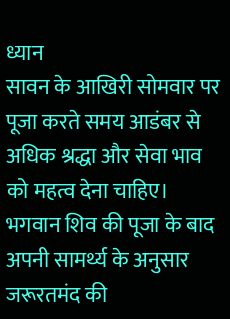ध्यान
सावन के आखिरी सोमवार पर पूजा करते समय आडंबर से अधिक श्रद्धा और सेवा भाव को महत्व देना चाहिए। भगवान शिव की पूजा के बाद अपनी सामर्थ्य के अनुसार जरूरतमंद की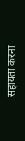सहायता करना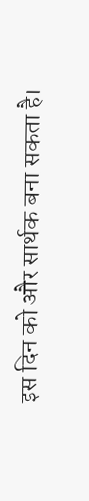इस दिन को और सार्थक बना सकता है।